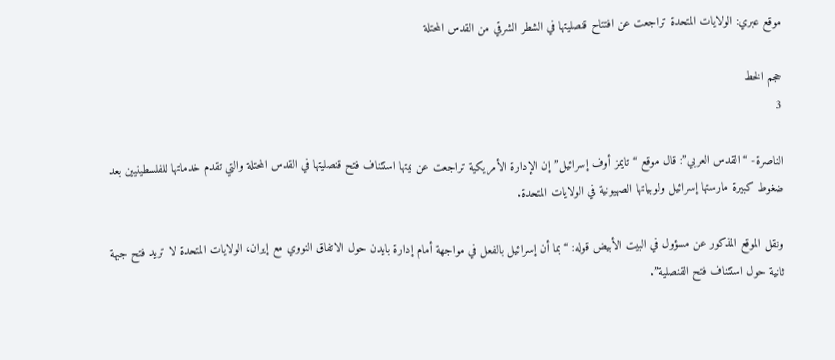موقع عبري: الولايات المتحدة تراجعت عن افتتاح قنصليتها في الشطر الشرقي من القدس المحتلة

حجم الخط
3

الناصرة- “القدس العربي”: قال موقع “تايمز أوف إسرائيل” إن الإدارة الأمريكية تراجعت عن نيتها استئناف فتح قنصليتها في القدس المحتلة والتي تقدم خدماتها للفلسطينيين بعد ضغوط كبيرة مارستها إسرائيل ولوبياتها الصهيونية في الولايات المتحدة.

ونقل الموقع المذكور عن مسؤول في البيت الأبيض قوله: “بما أن إسرائيل بالفعل في مواجهة أمام إدارة بايدن حول الاتفاق النووي مع إيران، الولايات المتحدة لا تريد فتح جبهة ثانية حول استئناف فتح القنصلية”.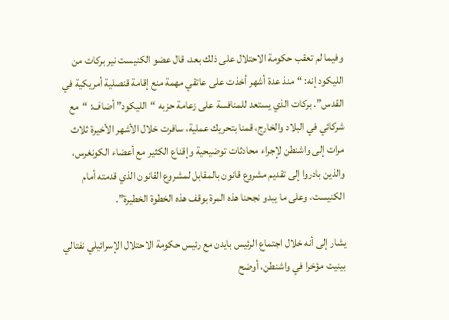وفيما لم تعقب حكومة الاحتلال على ذلك بعد، قال عضو الكنيست نير بركات من الليكود إنه: “منذ عدة أشهر أخذت على عاتقي مهمة منع إقامة قنصلية أمريكية في القدس”. بركات الذي يستعد للمنافسة على زعامة حزبه “الليكود” أضاف: “مع شركائي في البلاد والخارج، قمنا بتحريك عملية، سافرت خلال الأشهر الأخيرة ثلاث مرات إلى واشنطن لإجراء محادثات توضيحية وإقناع الكثير مع أعضاء الكونغرس، والذين بادروا إلى تقديم مشروع قانون بالمقابل لمشروع القانون الذي قدمته أمام الكنيست، وعلى ما يبدو نجحنا هذه المرة بوقف هذه الخطوة الخطيرة”.

يشار إلى أنه خلال اجتماع الرئيس بايدن مع رئيس حكومة الاحتلال الإسرائيلي نفتالي بينيت مؤخرا في واشنطن، أوضح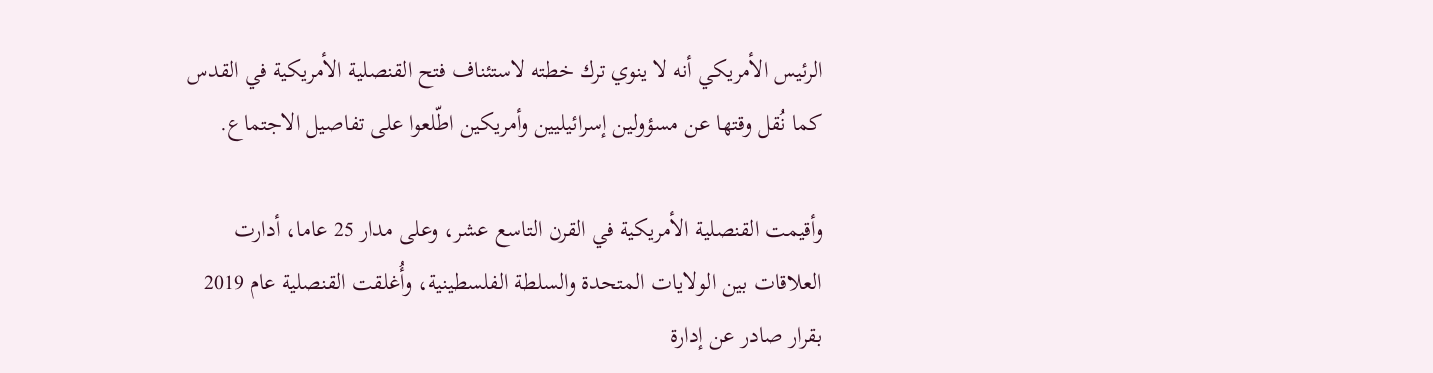الرئيس الأمريكي أنه لا ينوي ترك خطته لاستئناف فتح القنصلية الأمريكية في القدس كما نُقل وقتها عن مسؤولين إسرائيليين وأمريكين اطّلعوا على تفاصيل الاجتماع.

وأقيمت القنصلية الأمريكية في القرن التاسع عشر، وعلى مدار 25 عاما، أدارت العلاقات بين الولايات المتحدة والسلطة الفلسطينية، وأُغلقت القنصلية عام 2019 بقرار صادر عن إدارة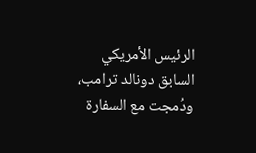الرئيس الأمريكي السابق دونالد ترامب، ودُمجت مع السفارة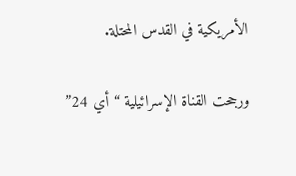الأمريكية في القدس المحتلة.

ورجحت القناة الإسرائيلية “أي 24”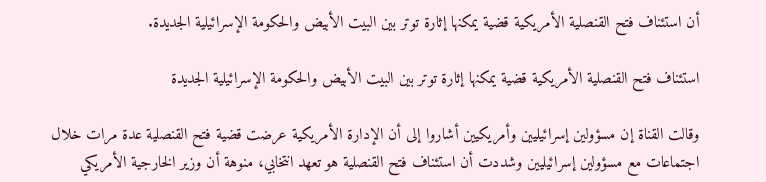أن استئناف فتح القنصلية الأمريكية قضية يمكنها إثارة توتر بين البيت الأبيض والحكومة الإسرائيلية الجديدة.

استئناف فتح القنصلية الأمريكية قضية يمكنها إثارة توتر بين البيت الأبيض والحكومة الإسرائيلية الجديدة

وقالت القناة إن مسؤولين إسرائيليين وأمريكيين أشاروا إلى أن الإدارة الأمريكية عرضت قضية فتح القنصلية عدة مرات خلال اجتماعات مع مسؤولين إسرائيليين وشددت أن استئناف فتح القنصلية هو تعهد انتخابي، منوهة أن وزير الخارجية الأمريكي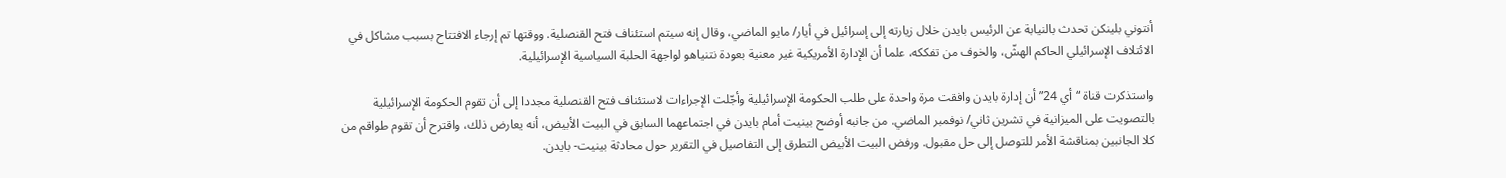أنتوني بلينكن تحدث بالنيابة عن الرئيس بايدن خلال زيارته إلى إسرائيل في أيار/ مايو الماضي، وقال إنه سيتم استئناف فتح القنصلية. ووقتها تم إرجاء الافتتاح بسبب مشاكل في الائتلاف الإسرائيلي الحاكم الهشّ، والخوف من تفككه، علما أن الإدارة الأمريكية غير معنية بعودة نتنياهو لواجهة الحلبة السياسية الإسرائيلية.

واستذكرت قناة “أي 24” أن إدارة بايدن وافقت مرة واحدة على طلب الحكومة الإسرائيلية وأجّلت الإجراءات لاستئناف فتح القنصلية مجددا إلى أن تقوم الحكومة الإسرائيلية بالتصويت على الميزانية في تشرين ثاني/ نوفمبر الماضي. من جانبه أوضح بينيت أمام بايدن في اجتماعهما السابق في البيت الأبيض، أنه يعارض ذلك، واقترح أن تقوم طواقم من كلا الجانبين بمناقشة الأمر للتوصل إلى حل مقبول. ورفض البيت الأبيض التطرق إلى التفاصيل في التقرير حول محادثة بينيت- بايدن.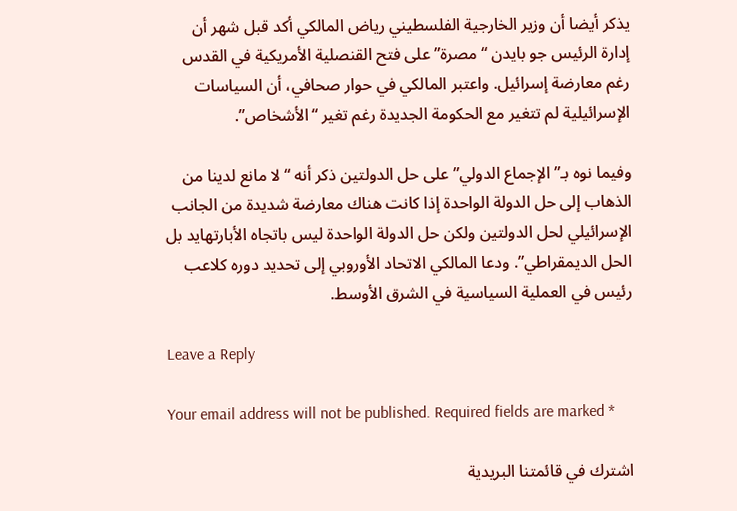يذكر أيضا أن وزير الخارجية الفلسطيني رياض المالكي أكد قبل شهر أن إدارة الرئيس جو بايدن “مصرة” على فتح القنصلية الأمريكية في القدس رغم معارضة إسرائيل. واعتبر المالكي في حوار صحافي، أن السياسات الإسرائيلية لم تتغير مع الحكومة الجديدة رغم تغير “الأشخاص”.

وفيما نوه بـ”الإجماع الدولي” على حل الدولتين ذكر أنه “لا مانع لدينا من الذهاب إلى حل الدولة الواحدة إذا كانت هناك معارضة شديدة من الجانب الإسرائيلي لحل الدولتين ولكن حل الدولة الواحدة ليس باتجاه الأبارتهايد بل الحل الديمقراطي”. ودعا المالكي الاتحاد الأوروبي إلى تحديد دوره كلاعب رئيس في العملية السياسية في الشرق الأوسط.

Leave a Reply

Your email address will not be published. Required fields are marked *

اشترك في قائمتنا البريدية